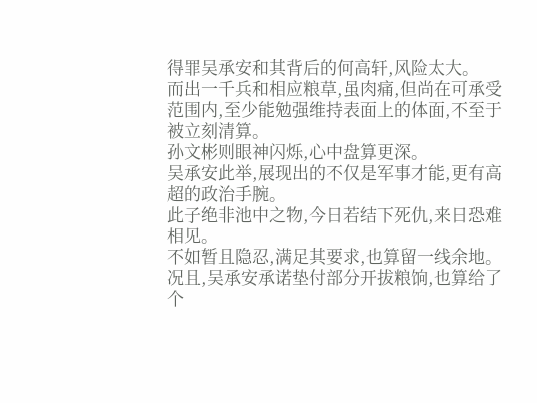得罪吴承安和其背后的何高轩,风险太大。
而出一千兵和相应粮草,虽肉痛,但尚在可承受范围内,至少能勉强维持表面上的体面,不至于被立刻清算。
孙文彬则眼神闪烁,心中盘算更深。
吴承安此举,展现出的不仅是军事才能,更有高超的政治手腕。
此子绝非池中之物,今日若结下死仇,来日恐难相见。
不如暂且隐忍,满足其要求,也算留一线余地。
况且,吴承安承诺垫付部分开拔粮饷,也算给了个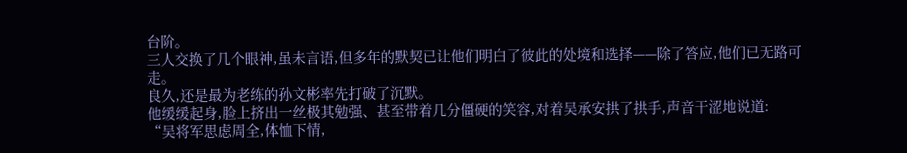台阶。
三人交换了几个眼神,虽未言语,但多年的默契已让他们明白了彼此的处境和选择——除了答应,他们已无路可走。
良久,还是最为老练的孙文彬率先打破了沉默。
他缓缓起身,脸上挤出一丝极其勉强、甚至带着几分僵硬的笑容,对着吴承安拱了拱手,声音干涩地说道:
“吴将军思虑周全,体恤下情,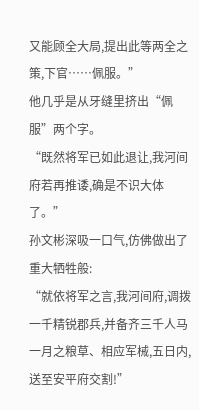又能顾全大局,提出此等两全之策,下官……佩服。”
他几乎是从牙缝里挤出“佩服”两个字。
“既然将军已如此退让,我河间府若再推诿,确是不识大体了。”
孙文彬深吸一口气,仿佛做出了重大牺牲般:
“就依将军之言,我河间府,调拨一千精锐郡兵,并备齐三千人马一月之粮草、相应军械,五日内,送至安平府交割!”